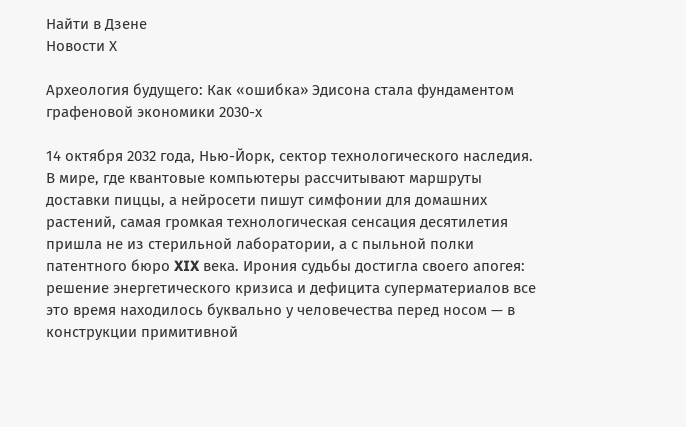Найти в Дзене
Новости Х

Археология будущего: Как «ошибка» Эдисона стала фундаментом графеновой экономики 2030-х

14 октября 2032 года, Нью-Йорк, сектор технологического наследия. В мире, где квантовые компьютеры рассчитывают маршруты доставки пиццы, а нейросети пишут симфонии для домашних растений, самая громкая технологическая сенсация десятилетия пришла не из стерильной лаборатории, а с пыльной полки патентного бюро XIX века. Ирония судьбы достигла своего апогея: решение энергетического кризиса и дефицита суперматериалов все это время находилось буквально у человечества перед носом — в конструкции примитивной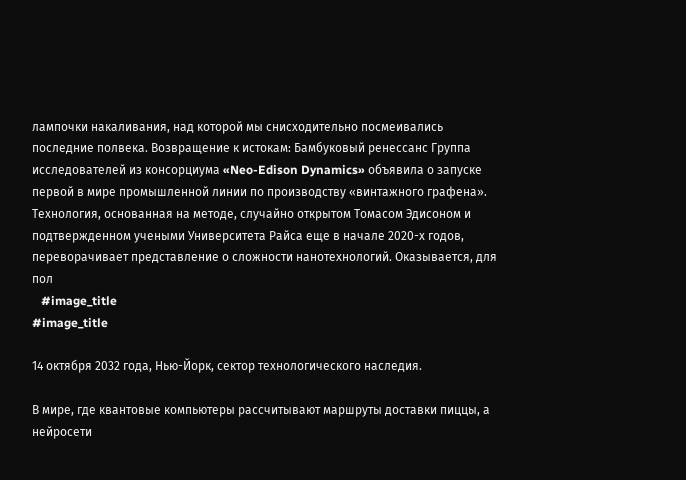лампочки накаливания, над которой мы снисходительно посмеивались последние полвека. Возвращение к истокам: Бамбуковый ренессанс Группа исследователей из консорциума «Neo-Edison Dynamics» объявила о запуске первой в мире промышленной линии по производству «винтажного графена». Технология, основанная на методе, случайно открытом Томасом Эдисоном и подтвержденном учеными Университета Райса еще в начале 2020-х годов, переворачивает представление о сложности нанотехнологий. Оказывается, для пол
   #image_title
#image_title

14 октября 2032 года, Нью-Йорк, сектор технологического наследия.

В мире, где квантовые компьютеры рассчитывают маршруты доставки пиццы, а нейросети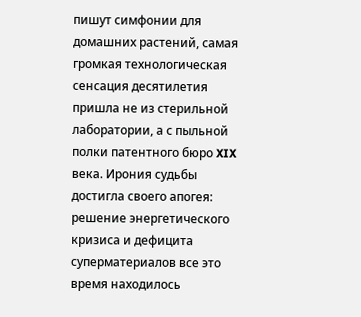пишут симфонии для домашних растений, самая громкая технологическая сенсация десятилетия пришла не из стерильной лаборатории, а с пыльной полки патентного бюро XIX века. Ирония судьбы достигла своего апогея: решение энергетического кризиса и дефицита суперматериалов все это время находилось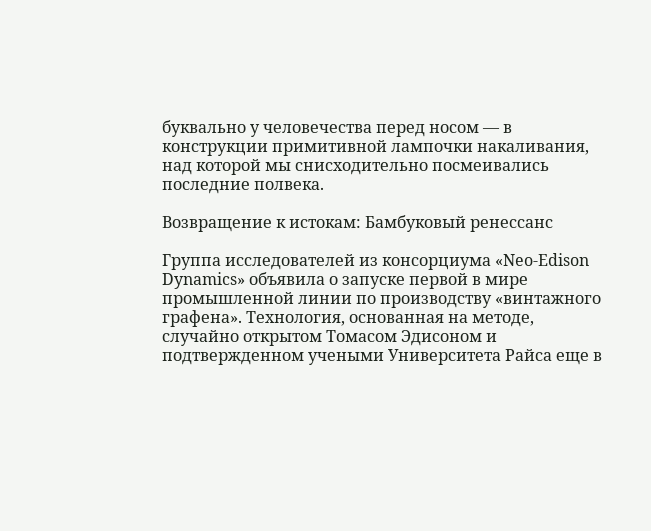буквально у человечества перед носом — в конструкции примитивной лампочки накаливания, над которой мы снисходительно посмеивались последние полвека.

Возвращение к истокам: Бамбуковый ренессанс

Группа исследователей из консорциума «Neo-Edison Dynamics» объявила о запуске первой в мире промышленной линии по производству «винтажного графена». Технология, основанная на методе, случайно открытом Томасом Эдисоном и подтвержденном учеными Университета Райса еще в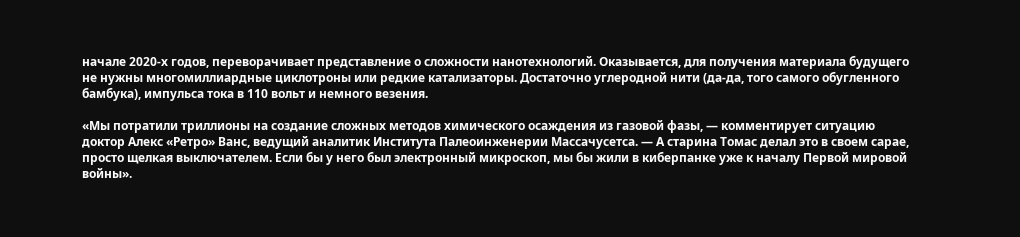начале 2020-х годов, переворачивает представление о сложности нанотехнологий. Оказывается, для получения материала будущего не нужны многомиллиардные циклотроны или редкие катализаторы. Достаточно углеродной нити (да-да, того самого обугленного бамбука), импульса тока в 110 вольт и немного везения.

«Мы потратили триллионы на создание сложных методов химического осаждения из газовой фазы, — комментирует ситуацию доктор Алекс «Ретро» Ванс, ведущий аналитик Института Палеоинженерии Массачусетса. — А старина Томас делал это в своем сарае, просто щелкая выключателем. Если бы у него был электронный микроскоп, мы бы жили в киберпанке уже к началу Первой мировой войны».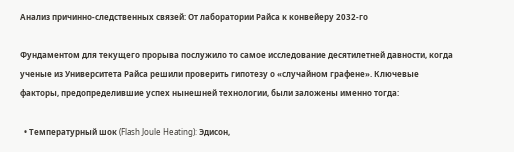Анализ причинно-следственных связей: От лаборатории Райса к конвейеру 2032-го

Фундаментом для текущего прорыва послужило то самое исследование десятилетней давности, когда ученые из Университета Райса решили проверить гипотезу о «случайном графене». Ключевые факторы, предопределившие успех нынешней технологии, были заложены именно тогда:

  • Температурный шок (Flash Joule Heating): Эдисон,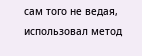сам того не ведая, использовал метод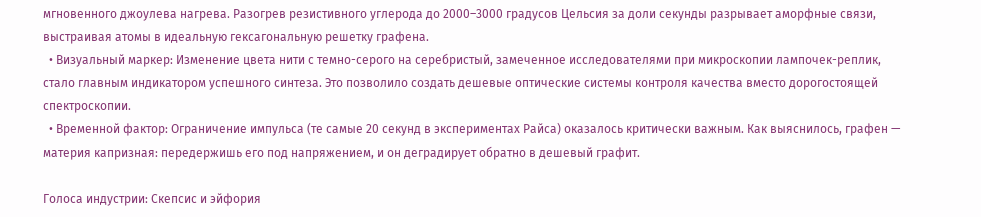мгновенного джоулева нагрева. Разогрев резистивного углерода до 2000–3000 градусов Цельсия за доли секунды разрывает аморфные связи, выстраивая атомы в идеальную гексагональную решетку графена.
  • Визуальный маркер: Изменение цвета нити с темно-серого на серебристый, замеченное исследователями при микроскопии лампочек-реплик, стало главным индикатором успешного синтеза. Это позволило создать дешевые оптические системы контроля качества вместо дорогостоящей спектроскопии.
  • Временной фактор: Ограничение импульса (те самые 20 секунд в экспериментах Райса) оказалось критически важным. Как выяснилось, графен — материя капризная: передержишь его под напряжением, и он деградирует обратно в дешевый графит.

Голоса индустрии: Скепсис и эйфория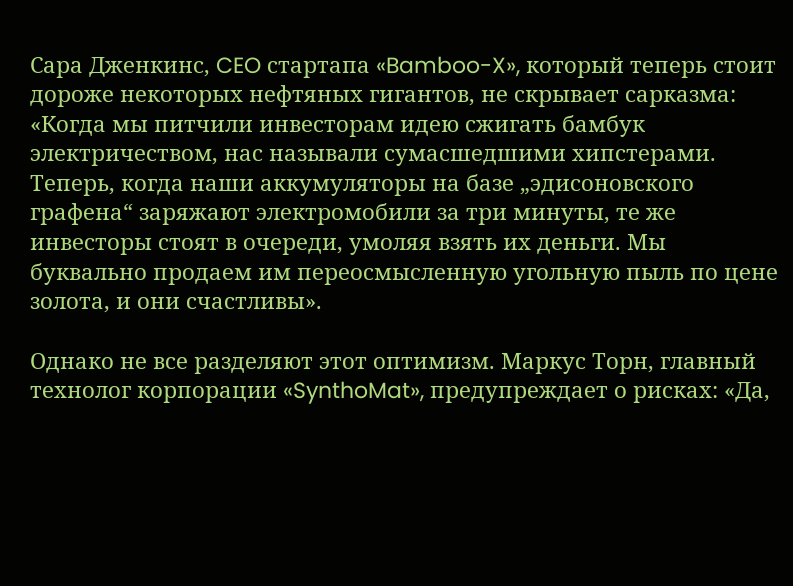Сара Дженкинс, CEO стартапа «Bamboo-X», который теперь стоит дороже некоторых нефтяных гигантов, не скрывает сарказма: «Когда мы питчили инвесторам идею сжигать бамбук электричеством, нас называли сумасшедшими хипстерами. Теперь, когда наши аккумуляторы на базе „эдисоновского графена“ заряжают электромобили за три минуты, те же инвесторы стоят в очереди, умоляя взять их деньги. Мы буквально продаем им переосмысленную угольную пыль по цене золота, и они счастливы».

Однако не все разделяют этот оптимизм. Маркус Торн, главный технолог корпорации «SynthoMat», предупреждает о рисках: «Да,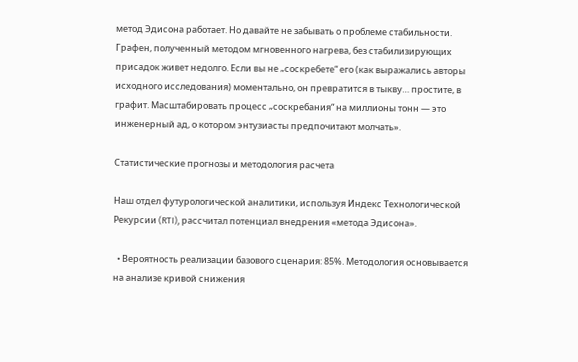метод Эдисона работает. Но давайте не забывать о проблеме стабильности. Графен, полученный методом мгновенного нагрева, без стабилизирующих присадок живет недолго. Если вы не „соскребете“ его (как выражались авторы исходного исследования) моментально, он превратится в тыкву… простите, в графит. Масштабировать процесс „соскребания“ на миллионы тонн — это инженерный ад, о котором энтузиасты предпочитают молчать».

Статистические прогнозы и методология расчета

Наш отдел футурологической аналитики, используя Индекс Технологической Рекурсии (RTI), рассчитал потенциал внедрения «метода Эдисона».

  • Вероятность реализации базового сценария: 85%. Методология основывается на анализе кривой снижения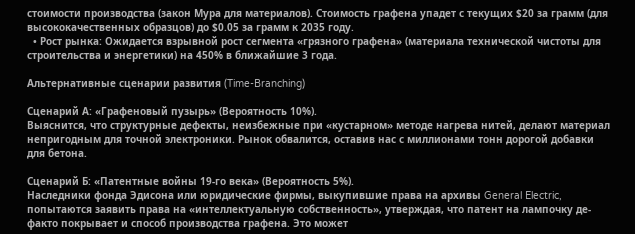стоимости производства (закон Мура для материалов). Стоимость графена упадет с текущих $20 за грамм (для высококачественных образцов) до $0.05 за грамм к 2035 году.
  • Рост рынка: Ожидается взрывной рост сегмента «грязного графена» (материала технической чистоты для строительства и энергетики) на 450% в ближайшие 3 года.

Альтернативные сценарии развития (Time-Branching)

Сценарий А: «Графеновый пузырь» (Вероятность 10%).
Выяснится, что структурные дефекты, неизбежные при «кустарном» методе нагрева нитей, делают материал непригодным для точной электроники. Рынок обвалится, оставив нас с миллионами тонн дорогой добавки для бетона.

Сценарий Б: «Патентные войны 19-го века» (Вероятность 5%).
Наследники фонда Эдисона или юридические фирмы, выкупившие права на архивы General Electric, попытаются заявить права на «интеллектуальную собственность», утверждая, что патент на лампочку де-факто покрывает и способ производства графена. Это может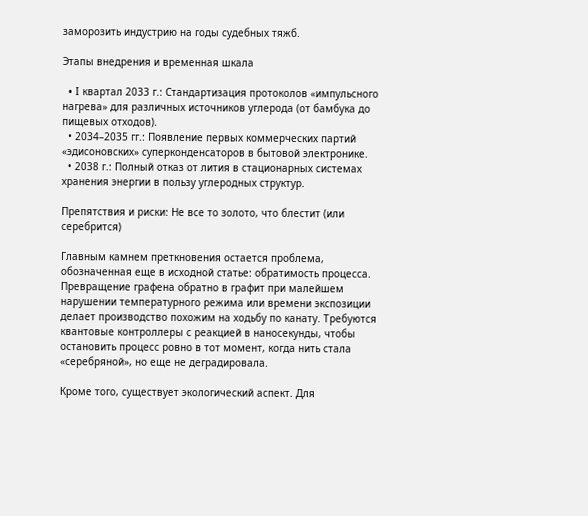заморозить индустрию на годы судебных тяжб.

Этапы внедрения и временная шкала

  • I квартал 2033 г.: Стандартизация протоколов «импульсного нагрева» для различных источников углерода (от бамбука до пищевых отходов).
  • 2034–2035 гг.: Появление первых коммерческих партий «эдисоновских» суперконденсаторов в бытовой электронике.
  • 2038 г.: Полный отказ от лития в стационарных системах хранения энергии в пользу углеродных структур.

Препятствия и риски: Не все то золото, что блестит (или серебрится)

Главным камнем преткновения остается проблема, обозначенная еще в исходной статье: обратимость процесса. Превращение графена обратно в графит при малейшем нарушении температурного режима или времени экспозиции делает производство похожим на ходьбу по канату. Требуются квантовые контроллеры с реакцией в наносекунды, чтобы остановить процесс ровно в тот момент, когда нить стала «серебряной», но еще не деградировала.

Кроме того, существует экологический аспект. Для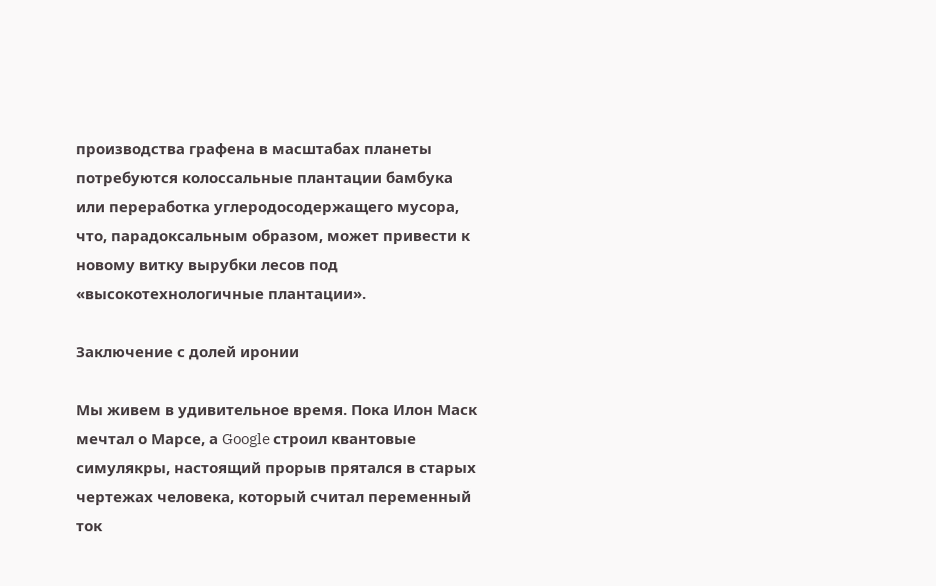производства графена в масштабах планеты потребуются колоссальные плантации бамбука или переработка углеродосодержащего мусора, что, парадоксальным образом, может привести к новому витку вырубки лесов под «высокотехнологичные плантации».

Заключение с долей иронии

Мы живем в удивительное время. Пока Илон Маск мечтал о Марсе, а Google строил квантовые симулякры, настоящий прорыв прятался в старых чертежах человека, который считал переменный ток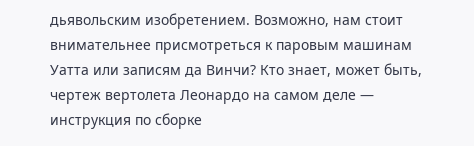дьявольским изобретением. Возможно, нам стоит внимательнее присмотреться к паровым машинам Уатта или записям да Винчи? Кто знает, может быть, чертеж вертолета Леонардо на самом деле — инструкция по сборке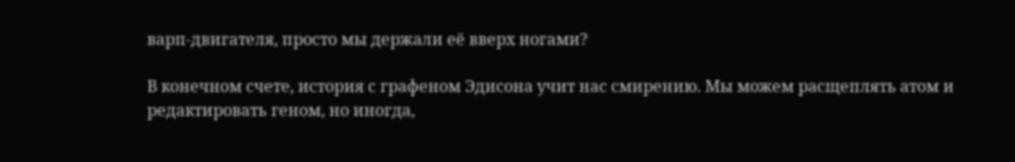варп-двигателя, просто мы держали её вверх ногами?

В конечном счете, история с графеном Эдисона учит нас смирению. Мы можем расщеплять атом и редактировать геном, но иногда,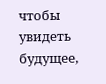чтобы увидеть будущее,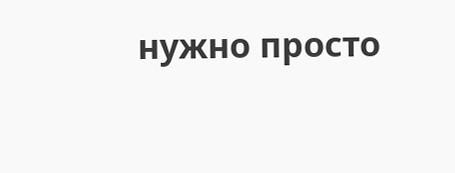нужно просто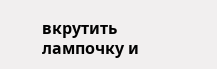вкрутить лампочку и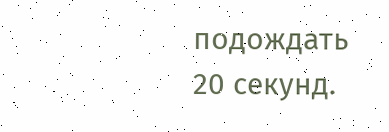подождать 20 секунд.